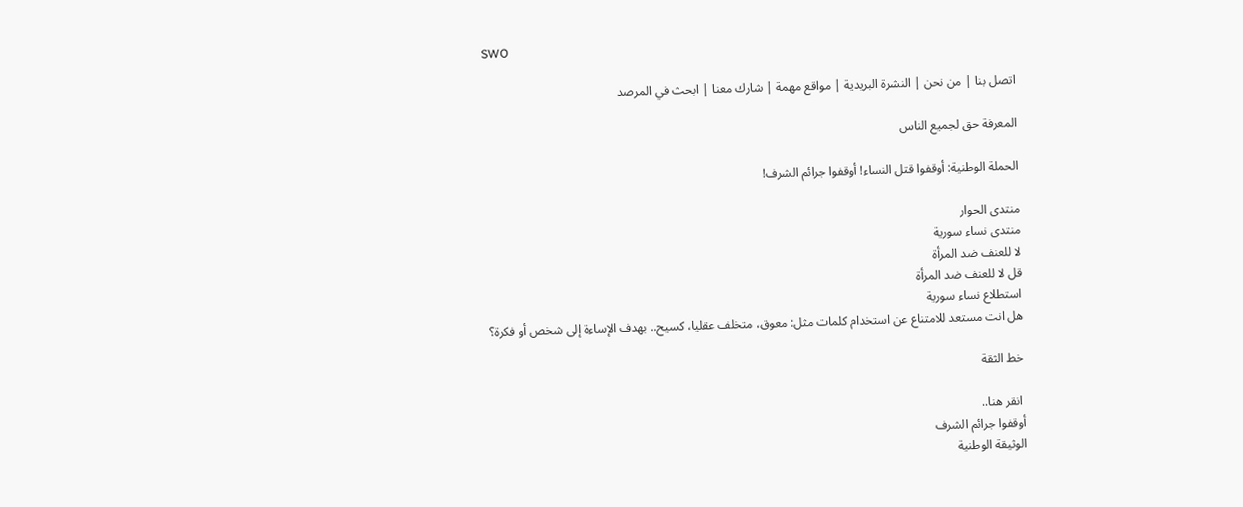SWO

اتصل بنا | من نحن | النشرة البريدية | مواقع مهمة | شارك معنا | ابحث في المرصد

المعرفة حق لجميع الناس

الحملة الوطنية: أوقفوا قتل النساء! أوقفوا جرائم الشرف!

منتدى الحوار
منتدى نساء سورية
لا للعنف ضد المرأة
قل لا للعنف ضد المرأة
استطلاع نساء سورية
هل انت مستعد للامتناع عن استخدام كلمات مثل: معوق، متخلف عقليا، كسيح.. بهدف الإساءة إلى شخص أو فكرة؟

خط الثقة

 انقر هنا..
أوقفوا جرائم الشرف
الوثيقة الوطنية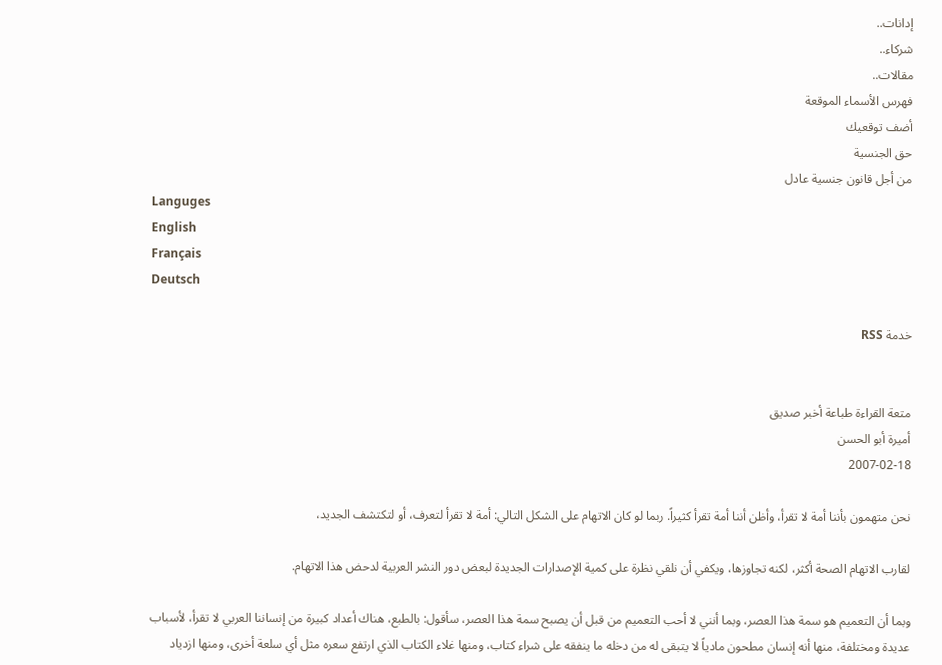إدانات..
شركاء..
مقالات..
فهرس الأسماء الموقعة
أضف توقعيك
حق الجنسية
من أجل قانون جنسية عادل
Languges
English
Français
Deutsch

خدمة RSS


متعة القراءة طباعة أخبر صديق
أميرة أبو الحسن
2007-02-18

نحن متهمون بأننا أمة لا تقرأ، وأظن أننا أمة تقرأ كثيراً. ربما لو كان الاتهام على الشكل التالي: أمة لا تقرأ لتعرف، أو لتكتشف الجديد،

لقارب الاتهام الصحة أكثر، لكنه تجاوزها، ويكفي أن نلقي نظرة على كمية الإصدارات الجديدة لبعض دور النشر العربية لدحض هذا الاتهام.

وبما أن التعميم هو سمة هذا العصر، وبما أنني لا أحب التعميم من قبل أن يصبح سمة هذا العصر، سأقول: بالطبع، هناك أعداد كبيرة من إنساننا العربي لا تقرأ، لأسباب عديدة ومختلفة، منها أنه إنسان مطحون مادياً لا يتبقى له من دخله ما ينفقه على شراء كتاب، ومنها غلاء الكتاب الذي ارتفع سعره مثل أي سلعة أخرى، ومنها ازدياد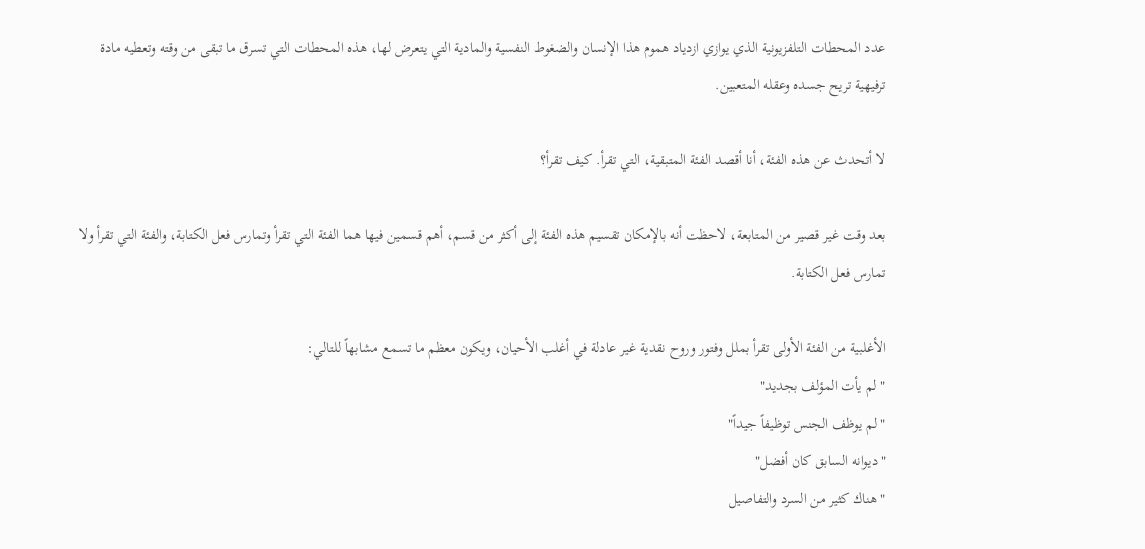عدد المحطات التلفزيونية الذي يوازي ازدياد هموم هذا الإنسان والضغوط النفسية والمادية التي يتعرض لها، هذه المحطات التي تسرق ما تبقى من وقته وتعطيه مادة ترفيهية تريح جسده وعقله المتعبين.

لا أتحدث عن هذه الفئة، أنا أقصد الفئة المتبقية، التي تقرأ. كيف تقرأ؟

بعد وقت غير قصير من المتابعة، لاحظت أنه بالإمكان تقسيم هذه الفئة إلى أكثر من قسم، أهم قسمين فيها هما الفئة التي تقرأ وتمارس فعل الكتابة، والفئة التي تقرأ ولا تمارس فعل الكتابة.

الأغلبية من الفئة الأولى تقرأ بملل وفتور وروح نقدية غير عادلة في أغلب الأحيان، ويكون معظم ما تسمع مشابهاً للتالي:
" لم يأت المؤلف بجديد"
"لم يوظف الجنس توظيفاً جيداً"
"ديوانه السابق كان أفضل"
"هناك كثير من السرد والتفاصيل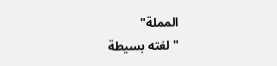المملة"
"لغته بسيطة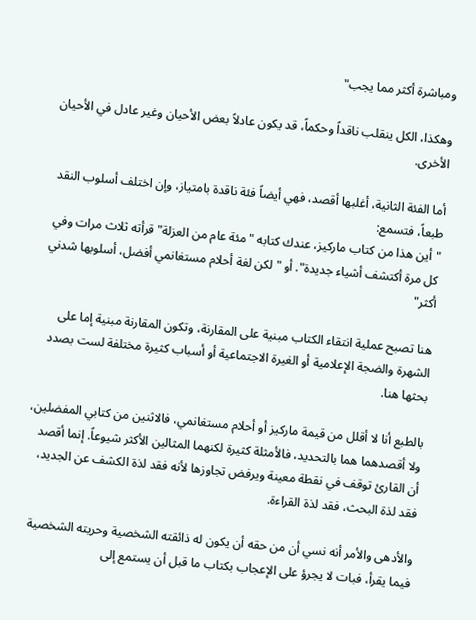ومباشرة أكثر مما يجب"

وهكذا، الكل ينقلب ناقداً وحكماً، قد يكون عادلاً بعض الأحيان وغير عادل في الأحيان الأخرى.

أما الفئة الثانية، أغلبها أقصد، فهي أيضاً فئة ناقدة بامتياز، وإن اختلف أسلوب النقد طبعاً، فتسمع:
"أين هذا من كتاب ماركيز، عندك كتابه "مئة عام من العزلة" قرأته ثلاث مرات وفي كل مرة أكتشف أشياء جديدة". أو "لكن لغة أحلام مستغانمي أفضل، أسلوبها شدني أكثر"

هنا تصبح عملية انتقاء الكتاب مبنية على المقارنة، وتكون المقارنة مبنية إما على الشهرة والضجة الإعلامية أو الغيرة الاجتماعية أو أسباب كثيرة مختلفة لست بصدد بحثها هنا.

بالطبع أنا لا أقلل من قيمة ماركيز أو أحلام مستغانمي، فالاثنين من كتابي المفضلين، ولا أقصدهما هما بالتحديد، فالأمثلة كثيرة لكنهما المثالين الأكثر شيوعاً. إنما أقصد أن القارئ توقف في نقطة معينة ويرفض تجاوزها لأنه فقد لذة الكشف عن الجديد، فقد لذة البحث، فقد لذة القراءة.

والأدهى والأمر أنه نسي أن من حقه أن يكون له ذائقته الشخصية وحريته الشخصية فيما يقرأ، فبات لا يجرؤ على الإعجاب بكتاب ما قبل أن يستمع إلى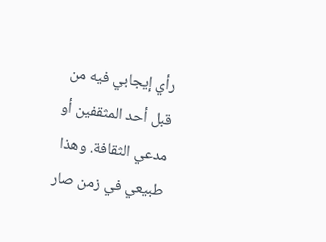رأي إيجابي فيه من قبل أحد المثقفين أو مدعي الثقافة. وهذا طبيعي في زمن صار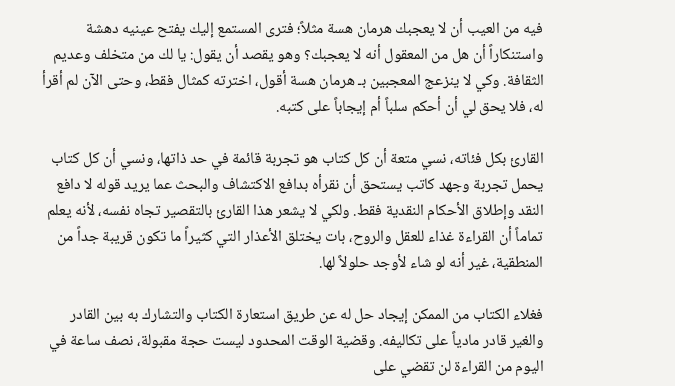فيه من العيب أن لا يعجبك هرمان هسة مثلاً؛ فترى المستمع إليك يفتح عينيه دهشة واستنكاراً أن هل من المعقول أنه لا يعجبك؟ وهو يقصد أن يقول: يا لك من متخلف وعديم الثقافة. وكي لا ينزعج المعجبين بـ هرمان هسة أقول، اخترته كمثال فقط، وحتى الآن لم أقرأ له، فلا يحق لي أن أحكم سلباً أم إيجاباً على كتبه.

القارئ بكل فئاته، نسي متعة أن كل كتاب هو تجربة قائمة في حد ذاتها، ونسي أن كل كتاب يحمل تجربة وجهد كاتب يستحق أن نقرأه بدافع الاكتشاف والبحث عما يريد قوله لا دافع النقد وإطلاق الأحكام النقدية فقط. ولكي لا يشعر هذا القارئ بالتقصير تجاه نفسه، لأنه يعلم تماماً أن القراءة غذاء للعقل والروح، بات يختلق الأعذار التي كثيراً ما تكون قريبة جداً من المنطقية، غير أنه لو شاء لأوجد حلولاً لها.

فغلاء الكتاب من الممكن إيجاد حل له عن طريق استعارة الكتاب والتشارك به بين القادر والغير قادر مادياً على تكاليفه. وقضية الوقت المحدود ليست حجة مقبولة، نصف ساعة في اليوم من القراءة لن تقضي على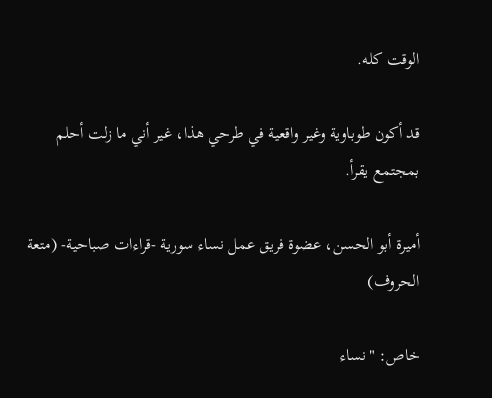الوقت كله.

قد أكون طوباوية وغير واقعية في طرحي هذا، غير أني ما زلت أحلم بمجتمع يقرأ.

أميرة أبو الحسن، عضوة فريق عمل نساء سورية -قراءات صباحية- (متعة الحروف)

خاص: "نساء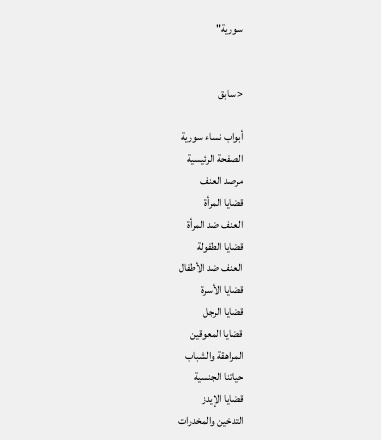سورية"


< سابق

أبواب نساء سورية
الصفحة الرئيسية
مرصد العنف
قضايا المرأة
العنف ضد المرأة
قضايا الطفولة
العنف ضد الأطفال
قضايا الأسرة
قضايا الرجل
قضايا المعوقين
المراهقة والشباب
حياتنا الجنسية
قضايا الإيدز
التدخين والمخدرات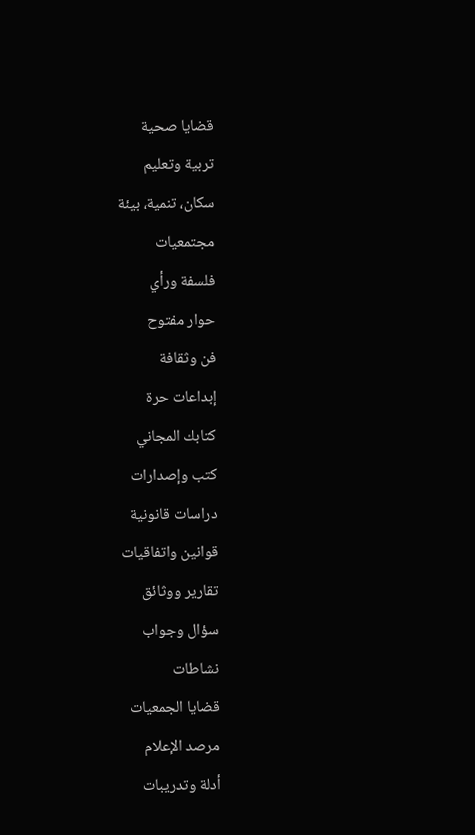قضايا صحية
تربية وتعليم
سكان، تنمية، بيئة
مجتمعيات
فلسفة ورأي
حوار مفتوح
فن وثقافة
إبداعات حرة
كتابك المجاني
كتب وإصدارات
دراسات قانونية
قوانين واتفاقيات
تقارير ووثائق
سؤال وجواب
نشاطات
قضايا الجمعيات
مرصد الإعلام
أدلة وتدريبات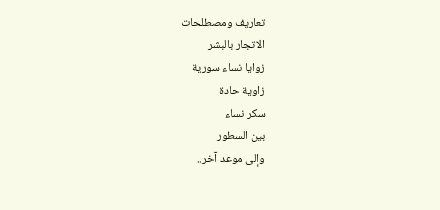تعاريف ومصطلحات
الاتجار بالبشر
زوايا نساء سورية
زاوية حادة
سكر نساء
بين السطور
وإلى موعد آخر..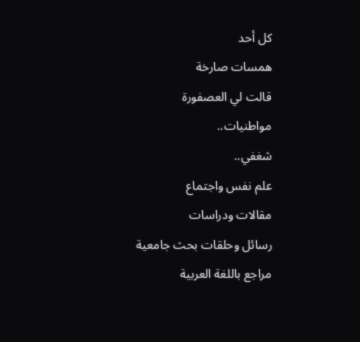كل أحد
همسات صارخة
قالت لي العصفورة
مواطنيات..
شغفي..
علم نفس واجتماع
مقالات ودراسات
رسائل وحلقات بحث جامعية
مراجع باللغة العربية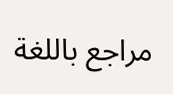مراجع باللغة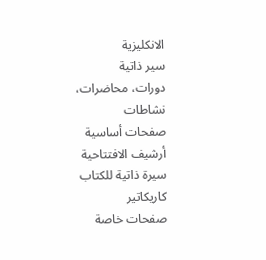الانكليزية
سير ذاتية
دورات، محاضرات، نشاطات
صفحات أساسية
أرشيف الافتتاحية
سيرة ذاتية للكتاب
كاريكاتير
صفحات خاصة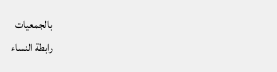بالجمعيات
رابطة النساء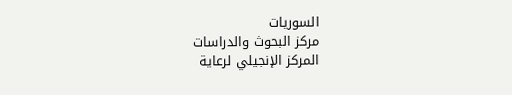السوريات
مركز البحوث والدراسات
المركز الإنجيلي لرعاية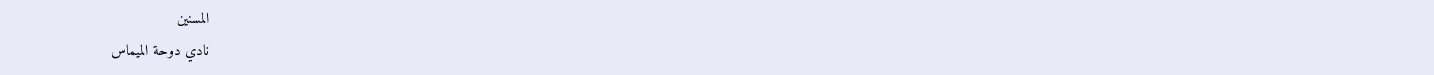المسنين
نادي دوحة الميماس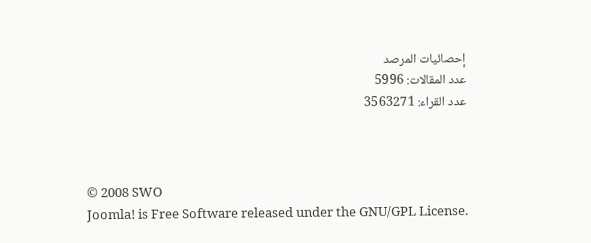إحصائيات المرصد
عدد المقالات: 5996
عدد القراء: 3563271



© 2008 SWO
Joomla! is Free Software released under the GNU/GPL License.